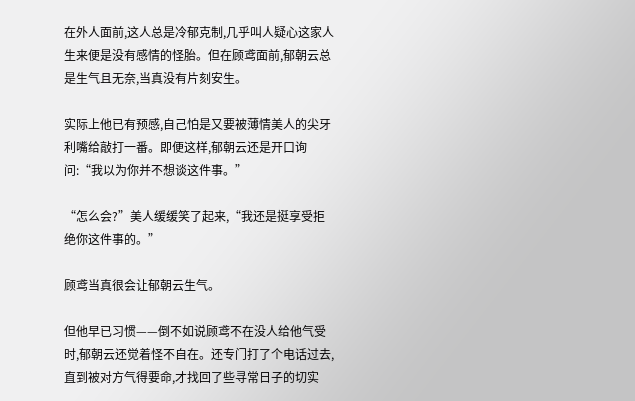在外人面前,这人总是冷郁克制,几乎叫人疑心这家人生来便是没有感情的怪胎。但在顾鸢面前,郁朝云总是生气且无奈,当真没有片刻安生。

实际上他已有预感,自己怕是又要被薄情美人的尖牙利嘴给敲打一番。即便这样,郁朝云还是开口询问:“我以为你并不想谈这件事。”

“怎么会?”美人缓缓笑了起来,“我还是挺享受拒绝你这件事的。”

顾鸢当真很会让郁朝云生气。

但他早已习惯——倒不如说顾鸢不在没人给他气受时,郁朝云还觉着怪不自在。还专门打了个电话过去,直到被对方气得要命,才找回了些寻常日子的切实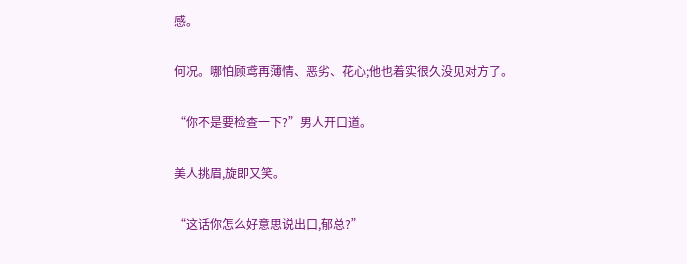感。

何况。哪怕顾鸢再薄情、恶劣、花心;他也着实很久没见对方了。

“你不是要检查一下?”男人开口道。

美人挑眉,旋即又笑。

“这话你怎么好意思说出口,郁总?”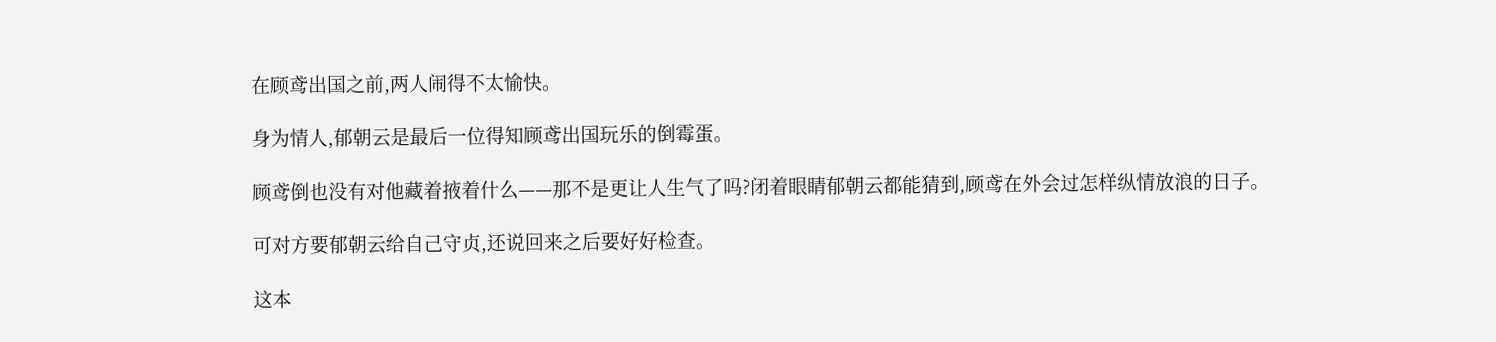在顾鸢出国之前,两人闹得不太愉快。

身为情人,郁朝云是最后一位得知顾鸢出国玩乐的倒霉蛋。

顾鸢倒也没有对他藏着掖着什么——那不是更让人生气了吗?闭着眼睛郁朝云都能猜到,顾鸢在外会过怎样纵情放浪的日子。

可对方要郁朝云给自己守贞,还说回来之后要好好检查。

这本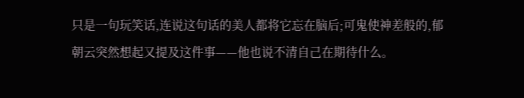只是一句玩笑话,连说这句话的美人都将它忘在脑后;可鬼使神差般的,郁朝云突然想起又提及这件事——他也说不清自己在期待什么。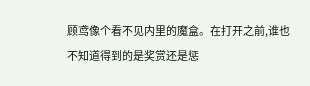顾鸢像个看不见内里的魔盒。在打开之前,谁也不知道得到的是奖赏还是惩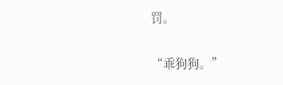罚。

“乖狗狗。”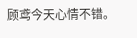顾鸢今天心情不错。